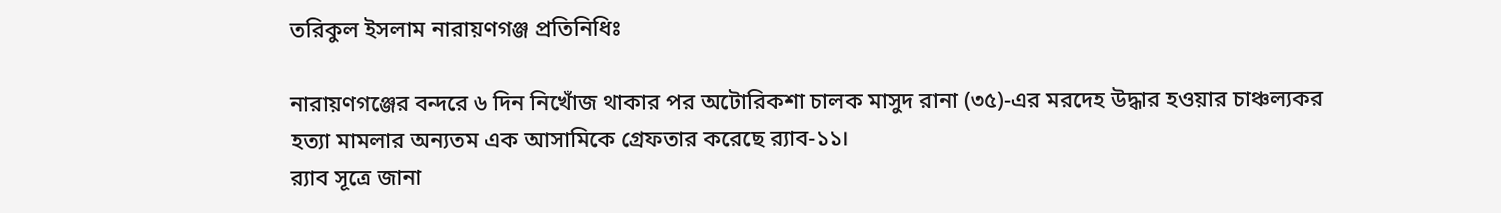তরিকুল ইসলাম নারায়ণগঞ্জ প্রতিনিধিঃ

নারায়ণগঞ্জের বন্দরে ৬ দিন নিখোঁজ থাকার পর অটোরিকশা চালক মাসুদ রানা (৩৫)-এর মরদেহ উদ্ধার হওয়ার চাঞ্চল্যকর হত্যা মামলার অন্যতম এক আসামিকে গ্রেফতার করেছে র‍্যাব-১১।
র‍্যাব সূত্রে জানা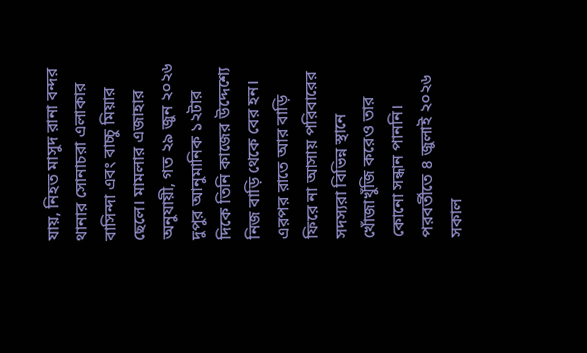যায়, নিহত মাসুদ রানা বন্দর থানার সোনাচরা এলাকার বাসিন্দা এবং বাচ্চু মিয়ার ছেলে। মামলার এজাহার অনুযায়ী, গত ২৯ জুন ২০২৬ দুপুর আনুমানিক ১২টার দিকে তিনি কাজের উদ্দেশ্যে নিজ বাড়ি থেকে বের হন। এরপর রাতে আর বাড়ি ফিরে না আসায় পরিবারের সদস্যরা বিভিন্ন স্থানে খোঁজাখুঁজি করেও তার কোনো সন্ধান পাননি।
পরবর্তীতে ৪ জুলাই ২০২৬ সকাল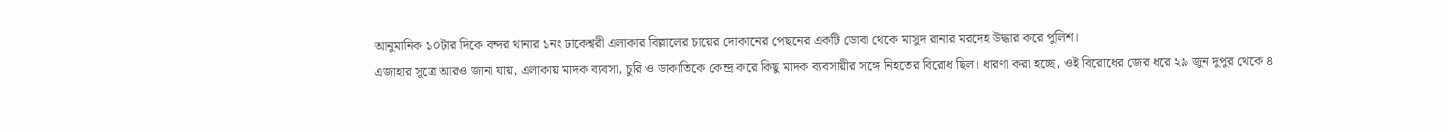আনুমানিক ১০টার দিকে বন্দর থানার ১নং ঢাকেশ্বরী এলাকার বিল্লালের চায়ের দোকানের পেছনের একটি ডোবা থেকে মাসুদ রানার মরদেহ উদ্ধার করে পুলিশ।
এজাহার সূত্রে আরও জানা যায়, এলাকায় মাদক ব্যবসা, চুরি ও ডাকাতিকে কেন্দ্র করে কিছু মাদক ব্যবসায়ীর সঙ্গে নিহতের বিরোধ ছিল। ধারণা করা হচ্ছে, ওই বিরোধের জের ধরে ২৯ জুন দুপুর থেকে ৪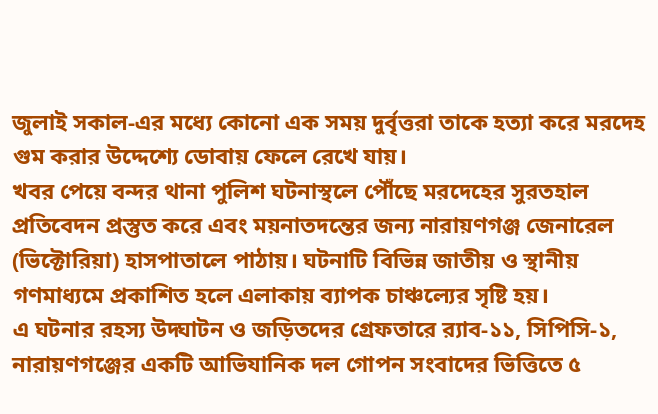জুলাই সকাল-এর মধ্যে কোনো এক সময় দুর্বৃত্তরা তাকে হত্যা করে মরদেহ গুম করার উদ্দেশ্যে ডোবায় ফেলে রেখে যায়।
খবর পেয়ে বন্দর থানা পুলিশ ঘটনাস্থলে পৌঁছে মরদেহের সুরতহাল প্রতিবেদন প্রস্তুত করে এবং ময়নাতদন্তের জন্য নারায়ণগঞ্জ জেনারেল (ভিক্টোরিয়া) হাসপাতালে পাঠায়। ঘটনাটি বিভিন্ন জাতীয় ও স্থানীয় গণমাধ্যমে প্রকাশিত হলে এলাকায় ব্যাপক চাঞ্চল্যের সৃষ্টি হয়।
এ ঘটনার রহস্য উদ্ঘাটন ও জড়িতদের গ্রেফতারে র‍্যাব-১১, সিপিসি-১, নারায়ণগঞ্জের একটি আভিযানিক দল গোপন সংবাদের ভিত্তিতে ৫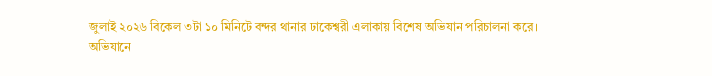জুলাই ২০২৬ বিকেল ৩টা ১০ মিনিটে বন্দর থানার ঢাকেশ্বরী এলাকায় বিশেষ অভিযান পরিচালনা করে।
অভিযানে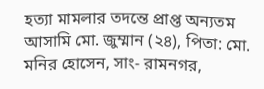হত্যা মামলার তদন্তে প্রাপ্ত অন্যতম আসামি মো. জুম্মান (২৪), পিতা: মো. মনির হোসেন, সাং- রামনগর,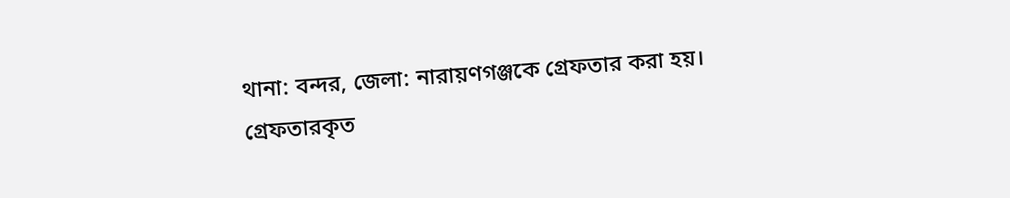থানা: বন্দর, জেলা: নারায়ণগঞ্জকে গ্রেফতার করা হয়।
গ্রেফতারকৃত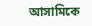আসামিকে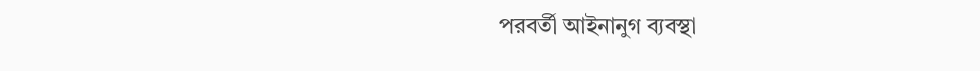পরবর্তী আইনানুগ ব্যবস্থা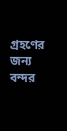গ্রহণের জন্য বন্দর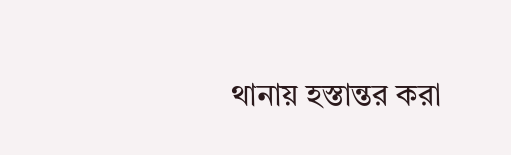থানায় হস্তান্তর করা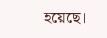হয়েছে।